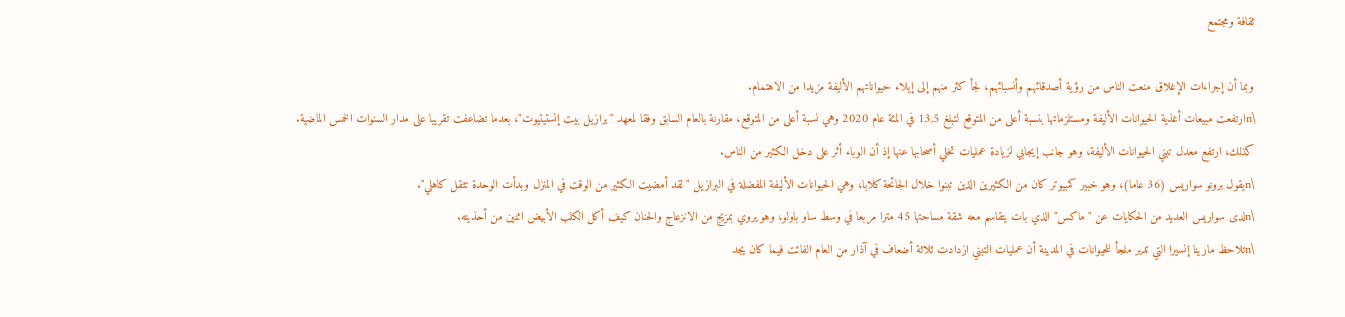ثقافة ومجتمع

وبما أن إجراءات الإغلاق منعت الناس من رؤية أصدقائهم وأنسبائهم، لجأ كثر منهم إلى إيلاء حيواناتهم الأليفة مزيدا من الاهتمام.
\nارتفعت مبيعات أغذية الحيوانات الأليفة ومستلزماتها بنسبة أعلى من المتوقع لتبلغ 13,5 في المئة عام 2020 وهي نسبة أعلى من المتوقع، مقارنة بالعام السابق وفقا لمعهد "برازيل بيت إنستيتيوت"، بعدما تضاعفت تقريبا على مدار السنوات الخمس الماضية.
كذلك، ارتفع معدل تبني الحيوانات الأليفة، وهو جانب إيجابي لزيادة عمليات تخلي أصحابها عنها إذ أن الوباء أثر على دخل الكثير من الناس.
\nيقول برونو سواريس (36 عاما)، وهو خبير كمبيوتر كان من الكثيرين الذين تبنوا خلال الجائحة كلابا، وهي الحيوانات الأليفة المفضلة في البرازيل "لقد أمضيت الكثير من الوقت في المنزل وبدأت الوحدة تثقل كاهلي".
\nلدى سواريس العديد من الحكايات عن "ماكس" الذي بات يتقاسم معه شقة مساحتها 45 مترا مربعا في وسط ساو باولو، وهو يروي بمزيج من الانزعاج والحنان كيف أكل الكلب الأبيض اثنين من أحذيته.
\nتلاحظ مارينا إنسيرا التي تدير ملجأ للحيوانات في المدينة أن عمليات التبني ازدادت ثلاثة أضعاف في آذار من العام الفائت فيما كان يجد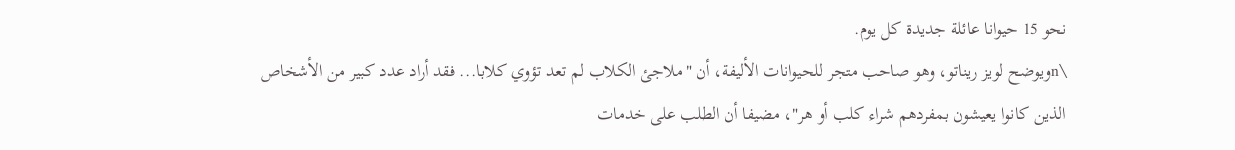نحو 15 حيوانا عائلة جديدة كل يوم.
\nويوضح لويز ريناتو، وهو صاحب متجر للحيوانات الأليفة، أن "ملاجئ الكلاب لم تعد تؤوي كلابا... فقد أراد عدد كبير من الأشخاص الذين كانوا يعيشون بمفردهم شراء كلب أو هر"، مضيفا أن الطلب على خدمات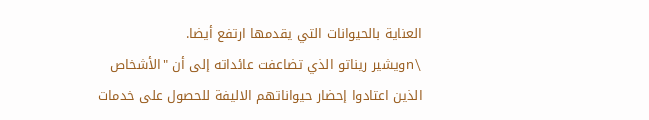العناية بالحيوانات التي يقدمها ارتفع أيضا.
\nويشير ريناتو الذي تضاعفت عائداته إلى أن "الأشخاص الذين اعتادوا إحضار حيواناتهم الاليفة للحصول على خدمات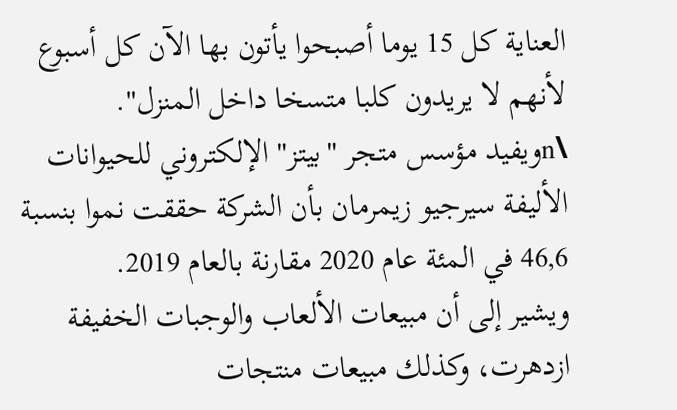العناية كل 15 يوما أصبحوا يأتون بها الآن كل أسبوع لأنهم لا يريدون كلبا متسخا داخل المنزل".
\nويفيد مؤسس متجر "بيتز" الإلكتروني للحيوانات الأليفة سيرجيو زيمرمان بأن الشركة حققت نموا بنسبة 46,6 في المئة عام 2020 مقارنة بالعام 2019.
ويشير إلى أن مبيعات الألعاب والوجبات الخفيفة ازدهرت، وكذلك مبيعات منتجات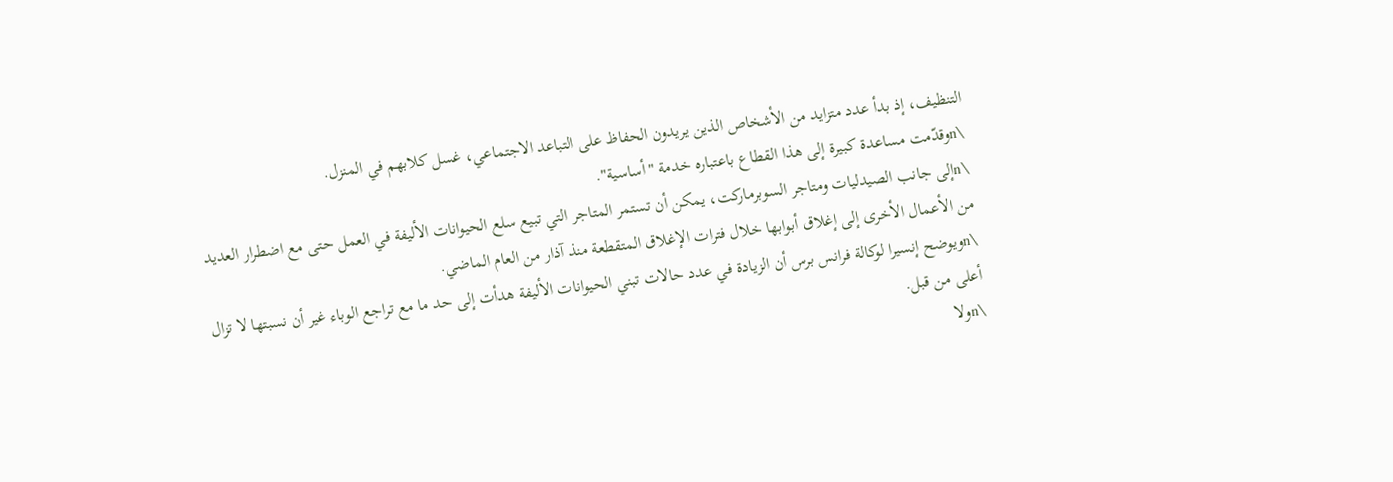التنظيف، إذ بدأ عدد متزايد من الأشخاص الذين يريدون الحفاظ على التباعد الاجتماعي، غسل كلابهم في المنزل.
\nوقدّمت مساعدة كبيرة إلى هذا القطاع باعتباره خدمة "أساسية".
\nإلى جانب الصيدليات ومتاجر السوبرماركت، يمكن أن تستمر المتاجر التي تبيع سلع الحيوانات الأليفة في العمل حتى مع اضطرار العديد من الأعمال الأخرى إلى إغلاق أبوابها خلال فترات الإغلاق المتقطعة منذ آذار من العام الماضي.
\nويوضح إنسيرا لوكالة فرانس برس أن الزيادة في عدد حالات تبني الحيوانات الأليفة هدأت إلى حد ما مع تراجع الوباء غير أن نسبتها لا تزال أعلى من قبل.
\nولا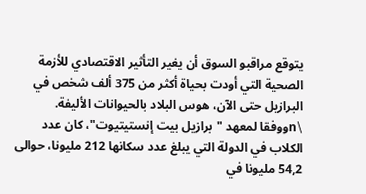يتوقع مراقبو السوق أن يغير التأثير الاقتصادي للأزمة الصحية التي أودت بحياة أكثر من 375 ألف شخص في البرازيل حتى الآن، هوس البلاد بالحيوانات الأليفة.
\nووفقا لمعهد "برازيل بيت إنستيتيوت"، كان عدد الكلاب في الدولة التي يبلغ عدد سكانها 212 مليونا، حوالى 54,2 مليونا في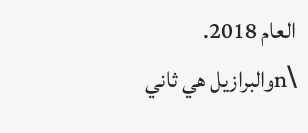العام 2018.
\nوالبرازيل هي ثاني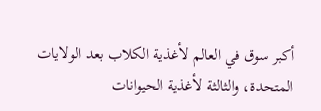أكبر سوق في العالم لأغذية الكلاب بعد الولايات المتحدة، والثالثة لأغذية الحيوانات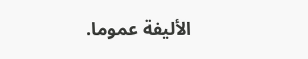الأليفة عموما.